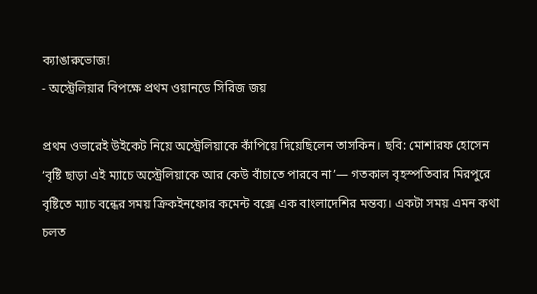ক্যাঙারুভোজ!
- অস্ট্রেলিয়ার বিপক্ষে প্রথম ওয়ানডে সিরিজ জয়

প্রথম ওভারেই উইকেট নিয়ে অস্ট্রেলিয়াকে কাঁপিয়ে দিয়েছিলেন তাসকিন। ছবি: মোশারফ হোসেন
‘বৃষ্টি ছাড়া এই ম্যাচে অস্ট্রেলিয়াকে আর কেউ বাঁচাতে পারবে না’— গতকাল বৃহস্পতিবার মিরপুরে বৃষ্টিতে ম্যাচ বন্ধের সময় ক্রিকইনফোর কমেন্ট বক্সে এক বাংলাদেশির মন্তব্য। একটা সময় এমন কথা চলত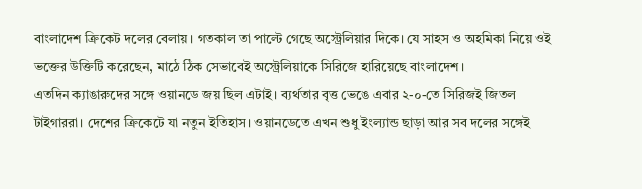বাংলাদেশ ক্রিকেট দলের বেলায়। গতকাল তা পাল্টে গেছে অস্ট্রেলিয়ার দিকে। যে সাহস ও অহমিকা নিয়ে ওই ভক্তের উক্তিটি করেছেন, মাঠে ঠিক সেভাবেই অস্ট্রেলিয়াকে সিরিজে হারিয়েছে বাংলাদেশ।
এতদিন ক্যাঙারুদের সঙ্গে ওয়ানডে জয় ছিল এটাই। ব্যর্থতার বৃত্ত ভেঙে এবার ২-০-তে সিরিজই জিতল টাইগাররা। দেশের ক্রিকেটে যা নতুন ইতিহাস। ওয়ানডেতে এখন শুধু ইংল্যান্ড ছাড়া আর সব দলের সঙ্গেই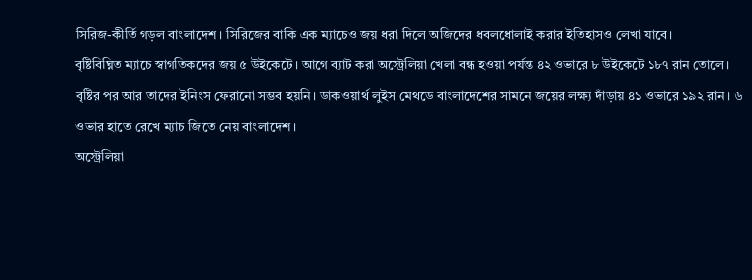সিরিজ-কীর্তি গড়ল বাংলাদেশ। সিরিজের বাকি এক ম্যাচেও জয় ধরা দিলে অজিদের ধবলধোলাই করার ইতিহাসও লেখা যাবে।
বৃষ্টিবিঘ্নিত ম্যাচে স্বাগতিকদের জয় ৫ উইকেটে। আগে ব্যাট করা অস্ট্রেলিয়া খেলা বন্ধ হওয়া পর্যন্ত ৪২ ওভারে ৮ উইকেটে ১৮৭ রান তোলে। বৃষ্টির পর আর তাদের ইনিংস ফেরানো সম্ভব হয়নি। ডাকওয়ার্থ লুইস মেথডে বাংলাদেশের সামনে জয়ের লক্ষ্য দাঁড়ায় ৪১ ওভারে ১৯২ রান। ৬ ওভার হাতে রেখে ম্যাচ জিতে নেয় বাংলাদেশ।
অস্ট্রেলিয়া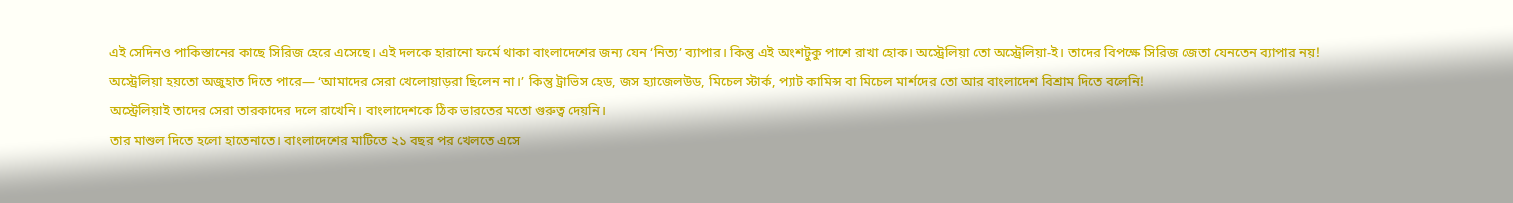এই সেদিনও পাকিস্তানের কাছে সিরিজ হেরে এসেছে। এই দলকে হারানো ফর্মে থাকা বাংলাদেশের জন্য যেন ‘নিত্য’ ব্যাপার। কিন্তু এই অংশটুকু পাশে রাখা হোক। অস্ট্রেলিয়া তো অস্ট্রেলিয়া-ই। তাদের বিপক্ষে সিরিজ জেতা যেনতেন ব্যাপার নয়!
অস্ট্রেলিয়া হয়তো অজুহাত দিতে পারে— ‘আমাদের সেরা খেলোয়াড়রা ছিলেন না।’ কিন্তু ট্রাভিস হেড, জস হ্যাজেলউড, মিচেল স্টার্ক, প্যাট কামিন্স বা মিচেল মার্শদের তো আর বাংলাদেশ বিশ্রাম দিতে বলেনি!
অস্ট্রেলিয়াই তাদের সেরা তারকাদের দলে রাখেনি। বাংলাদেশকে ঠিক ভারতের মতো গুরুত্ব দেয়নি।
তার মাশুল দিতে হলো হাতেনাতে। বাংলাদেশের মাটিতে ২১ বছর পর খেলতে এসে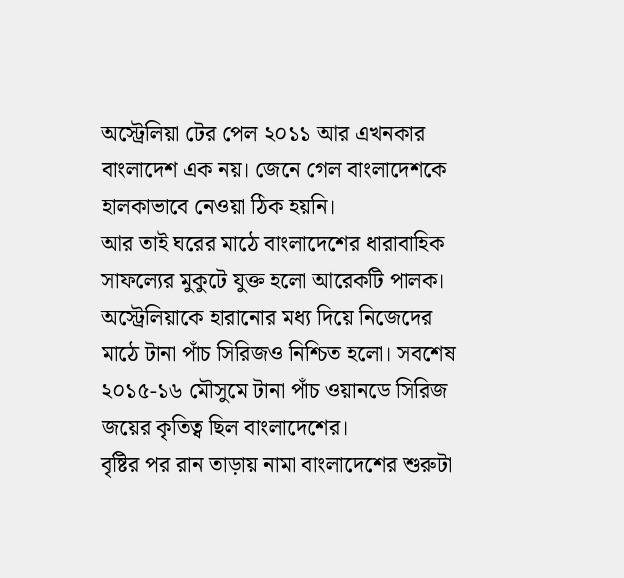অস্ট্রেলিয়া টের পেল ২০১১ আর এখনকার বাংলাদেশ এক নয়। জেনে গেল বাংলাদেশকে হালকাভাবে নেওয়া ঠিক হয়নি।
আর তাই ঘরের মাঠে বাংলাদেশের ধারাবাহিক সাফল্যের মুকুটে যুক্ত হলো আরেকটি পালক। অস্ট্রেলিয়াকে হারানোর মধ্য দিয়ে নিজেদের মাঠে টানা পাঁচ সিরিজও নিশ্চিত হলো। সবশেষ ২০১৫-১৬ মৌসুমে টানা পাঁচ ওয়ানডে সিরিজ জয়ের কৃতিত্ব ছিল বাংলাদেশের।
বৃষ্টির পর রান তাড়ায় নামা বাংলাদেশের শুরুটা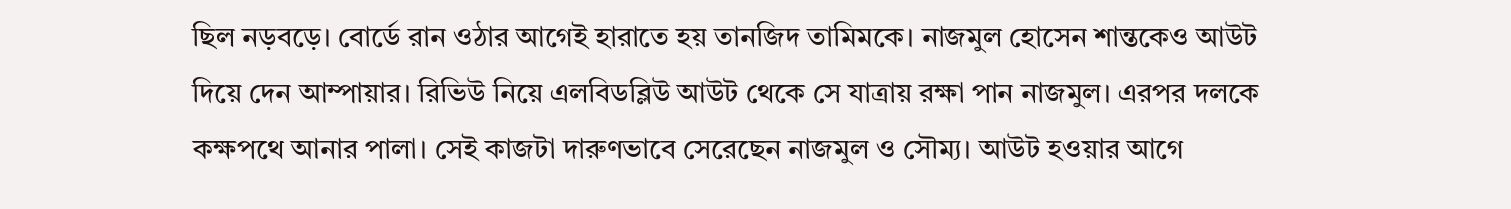ছিল নড়বড়ে। বোর্ডে রান ওঠার আগেই হারাতে হয় তানজিদ তামিমকে। নাজমুল হোসেন শান্তকেও আউট দিয়ে দেন আম্পায়ার। রিভিউ নিয়ে এলবিডব্লিউ আউট থেকে সে যাত্রায় রক্ষা পান নাজমুল। এরপর দলকে কক্ষপথে আনার পালা। সেই কাজটা দারুণভাবে সেরেছেন নাজমুল ও সৌম্য। আউট হওয়ার আগে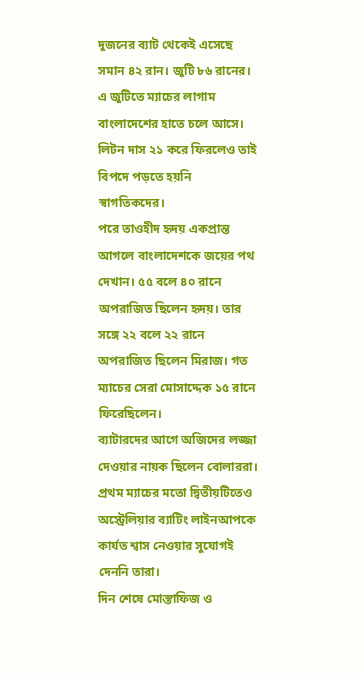দুজনের ব্যাট থেকেই এসেছে সমান ৪২ রান। জুটি ৮৬ রানের। এ জুটিতে ম্যাচের লাগাম বাংলাদেশের হাতে চলে আসে। লিটন দাস ২১ করে ফিরলেও তাই বিপদে পড়তে হয়নি স্বাগতিকদের।
পরে তাওহীদ হৃদয় একপ্রান্ত আগলে বাংলাদেশকে জয়ের পথ দেখান। ৫৫ বলে ৪০ রানে অপরাজিত ছিলেন হৃদয়। তার সঙ্গে ২২ বলে ২২ রানে অপরাজিত ছিলেন মিরাজ। গত ম্যাচের সেরা মোসাদ্দেক ১৫ রানে ফিরেছিলেন।
ব্যাটারদের আগে অজিদের লজ্জা দেওয়ার নায়ক ছিলেন বোলাররা। প্রথম ম্যাচের মতো দ্বিতীয়টিতেও অস্ট্রেলিয়ার ব্যাটিং লাইনআপকে কার্যত শ্বাস নেওয়ার সুযোগই দেননি তারা।
দিন শেষে মোস্তাফিজ ও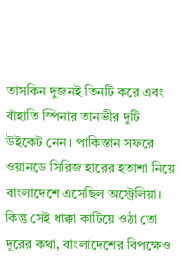তাসকিন দুজনই তিনটি করে এবং বাঁহাতি স্পিনার তানভীর দুটি উইকেট নেন। পাকিস্তান সফরে ওয়ানডে সিরিজ হারের হতাশা নিয়ে বাংলাদেশে এসেছিল অস্ট্রেলিয়া। কিন্তু সেই ধাক্কা কাটিয়ে ওঠা তো দূরের কথা, বাংলাদেশের বিপক্ষেও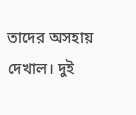তাদের অসহায় দেখাল। দুই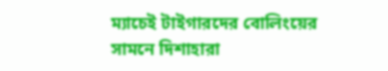ম্যাচেই টাইগারদের বোলিংয়ের সামনে দিশাহারা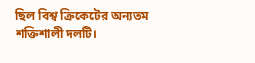ছিল বিশ্ব ক্রিকেটের অন্যতম শক্তিশালী দলটি।